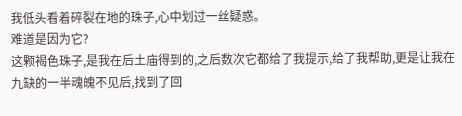我低头看着碎裂在地的珠子,心中划过一丝疑惑。
难道是因为它?
这颗褐色珠子,是我在后土庙得到的,之后数次它都给了我提示,给了我帮助,更是让我在九缺的一半魂魄不见后,找到了回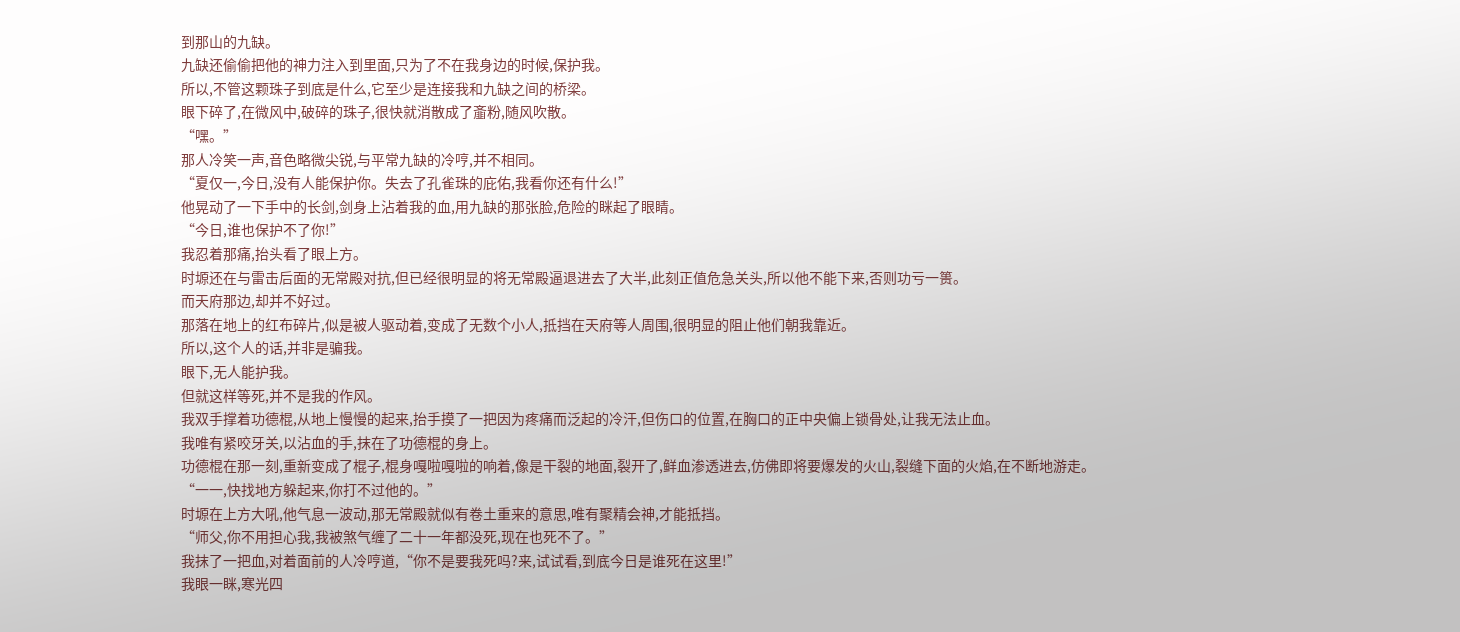到那山的九缺。
九缺还偷偷把他的神力注入到里面,只为了不在我身边的时候,保护我。
所以,不管这颗珠子到底是什么,它至少是连接我和九缺之间的桥梁。
眼下碎了,在微风中,破碎的珠子,很快就消散成了齑粉,随风吹散。
“嘿。”
那人冷笑一声,音色略微尖锐,与平常九缺的冷哼,并不相同。
“夏仅一,今日,没有人能保护你。失去了孔雀珠的庇佑,我看你还有什么!”
他晃动了一下手中的长剑,剑身上沾着我的血,用九缺的那张脸,危险的眯起了眼睛。
“今日,谁也保护不了你!”
我忍着那痛,抬头看了眼上方。
时塬还在与雷击后面的无常殿对抗,但已经很明显的将无常殿逼退进去了大半,此刻正值危急关头,所以他不能下来,否则功亏一篑。
而天府那边,却并不好过。
那落在地上的红布碎片,似是被人驱动着,变成了无数个小人,抵挡在天府等人周围,很明显的阻止他们朝我靠近。
所以,这个人的话,并非是骗我。
眼下,无人能护我。
但就这样等死,并不是我的作风。
我双手撑着功德棍,从地上慢慢的起来,抬手摸了一把因为疼痛而泛起的冷汗,但伤口的位置,在胸口的正中央偏上锁骨处,让我无法止血。
我唯有紧咬牙关,以沾血的手,抹在了功德棍的身上。
功德棍在那一刻,重新变成了棍子,棍身嘎啦嘎啦的响着,像是干裂的地面,裂开了,鲜血渗透进去,仿佛即将要爆发的火山,裂缝下面的火焰,在不断地游走。
“一一,快找地方躲起来,你打不过他的。”
时塬在上方大吼,他气息一波动,那无常殿就似有卷土重来的意思,唯有聚精会神,才能抵挡。
“师父,你不用担心我,我被煞气缠了二十一年都没死,现在也死不了。”
我抹了一把血,对着面前的人冷哼道,“你不是要我死吗?来,试试看,到底今日是谁死在这里!”
我眼一眯,寒光四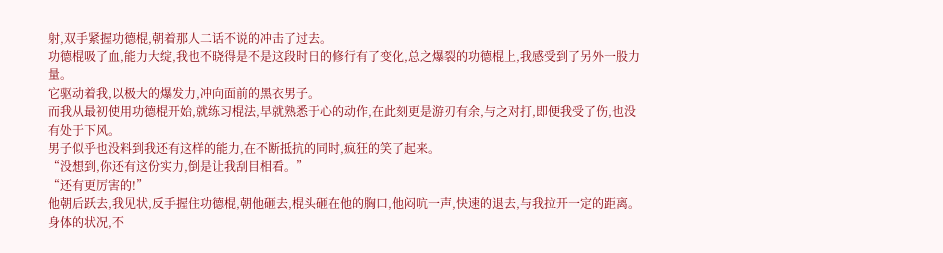射,双手紧握功德棍,朝着那人二话不说的冲击了过去。
功德棍吸了血,能力大绽,我也不晓得是不是这段时日的修行有了变化,总之爆裂的功德棍上,我感受到了另外一股力量。
它驱动着我,以极大的爆发力,冲向面前的黑衣男子。
而我从最初使用功德棍开始,就练习棍法,早就熟悉于心的动作,在此刻更是游刃有余,与之对打,即便我受了伤,也没有处于下风。
男子似乎也没料到我还有这样的能力,在不断抵抗的同时,疯狂的笑了起来。
“没想到,你还有这份实力,倒是让我刮目相看。”
“还有更厉害的!”
他朝后跃去,我见状,反手握住功德棍,朝他砸去,棍头砸在他的胸口,他闷吭一声,快速的退去,与我拉开一定的距离。
身体的状况,不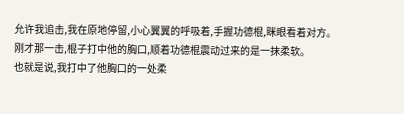允许我追击,我在原地停留,小心翼翼的呼吸着,手握功德棍,眯眼看着对方。
刚才那一击,棍子打中他的胸口,顺着功德棍震动过来的是一抹柔软。
也就是说,我打中了他胸口的一处柔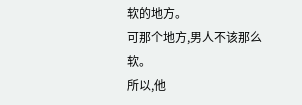软的地方。
可那个地方,男人不该那么软。
所以,他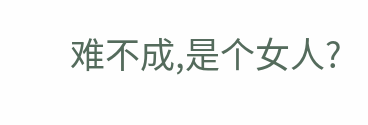难不成,是个女人?